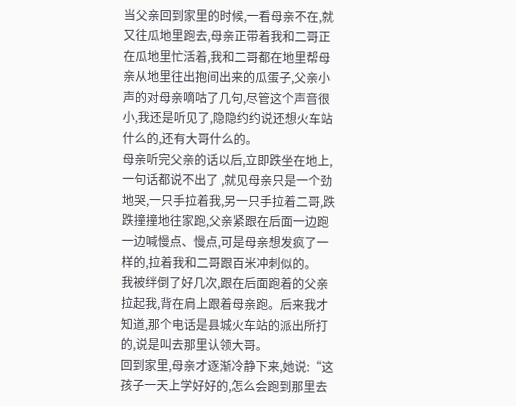当父亲回到家里的时候,一看母亲不在,就又往瓜地里跑去,母亲正带着我和二哥正在瓜地里忙活着,我和二哥都在地里帮母亲从地里往出抱间出来的瓜蛋子,父亲小声的对母亲嘀咕了几句,尽管这个声音很小,我还是听见了,隐隐约约说还想火车站什么的,还有大哥什么的。
母亲听完父亲的话以后,立即跌坐在地上,一句话都说不出了 ,就见母亲只是一个劲地哭,一只手拉着我,另一只手拉着二哥,跌跌撞撞地往家跑,父亲紧跟在后面一边跑一边喊慢点、慢点,可是母亲想发疯了一样的,拉着我和二哥跟百米冲刺似的。
我被绊倒了好几次,跟在后面跑着的父亲拉起我,背在肩上跟着母亲跑。后来我才知道,那个电话是县城火车站的派出所打的,说是叫去那里认领大哥。
回到家里,母亲才逐渐冷静下来,她说:“这孩子一天上学好好的,怎么会跑到那里去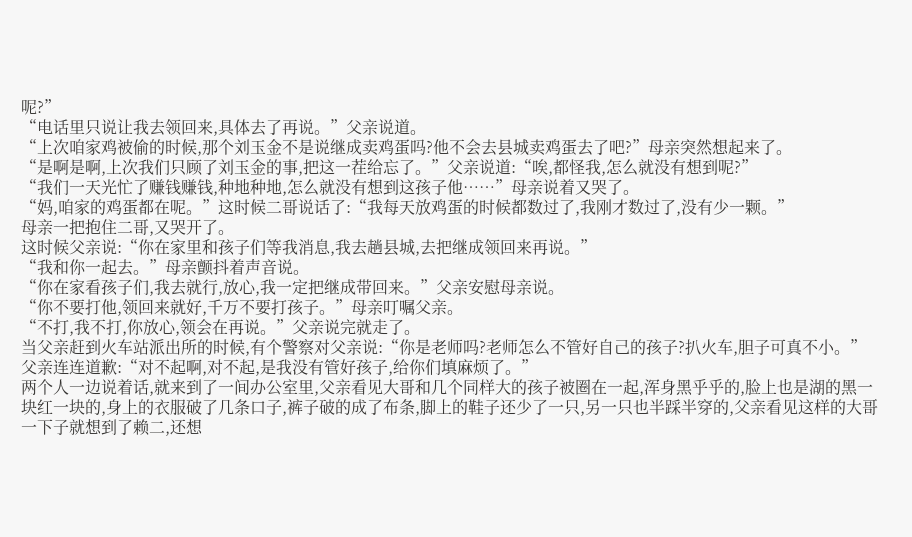呢?”
“电话里只说让我去领回来,具体去了再说。”父亲说道。
“上次咱家鸡被偷的时候,那个刘玉金不是说继成卖鸡蛋吗?他不会去县城卖鸡蛋去了吧?”母亲突然想起来了。
“是啊是啊,上次我们只顾了刘玉金的事,把这一茬给忘了。”父亲说道:“唉,都怪我,怎么就没有想到呢?”
“我们一天光忙了赚钱赚钱,种地种地,怎么就没有想到这孩子他……”母亲说着又哭了。
“妈,咱家的鸡蛋都在呢。”这时候二哥说话了:“我每天放鸡蛋的时候都数过了,我刚才数过了,没有少一颗。”
母亲一把抱住二哥,又哭开了。
这时候父亲说:“你在家里和孩子们等我消息,我去趟县城,去把继成领回来再说。”
“我和你一起去。”母亲颤抖着声音说。
“你在家看孩子们,我去就行,放心,我一定把继成带回来。”父亲安慰母亲说。
“你不要打他,领回来就好,千万不要打孩子。”母亲叮嘱父亲。
“不打,我不打,你放心,领会在再说。”父亲说完就走了。
当父亲赶到火车站派出所的时候,有个警察对父亲说:“你是老师吗?老师怎么不管好自己的孩子?扒火车,胆子可真不小。”
父亲连连道歉:“对不起啊,对不起,是我没有管好孩子,给你们填麻烦了。”
两个人一边说着话,就来到了一间办公室里,父亲看见大哥和几个同样大的孩子被圈在一起,浑身黑乎乎的,脸上也是湖的黑一块红一块的,身上的衣服破了几条口子,裤子破的成了布条,脚上的鞋子还少了一只,另一只也半踩半穿的,父亲看见这样的大哥一下子就想到了赖二,还想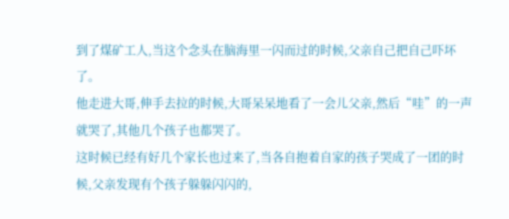到了煤矿工人,当这个念头在脑海里一闪而过的时候,父亲自己把自己吓坏了。
他走进大哥,伸手去拉的时候,大哥呆呆地看了一会儿父亲,然后“哇”的一声就哭了,其他几个孩子也都哭了。
这时候已经有好几个家长也过来了,当各自抱着自家的孩子哭成了一团的时候,父亲发现有个孩子躲躲闪闪的,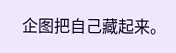企图把自己藏起来。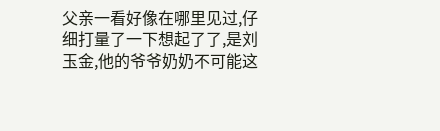父亲一看好像在哪里见过,仔细打量了一下想起了了,是刘玉金,他的爷爷奶奶不可能这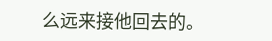么远来接他回去的。